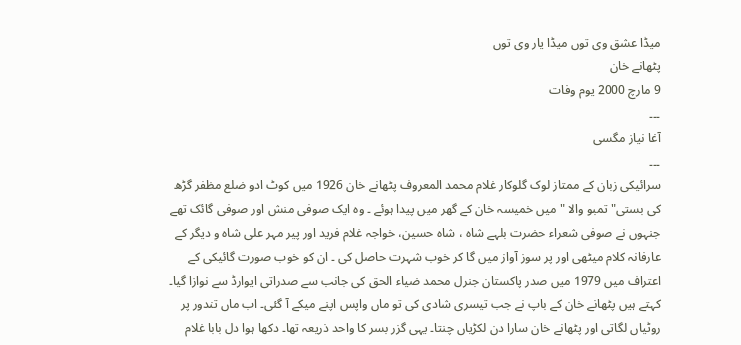میڈا عشق وی توں میڈا یار وی توں
پٹھانے خان
9 مارچ 2000 یوم وفات
۔۔۔
آغا نیاز مگسی
۔۔۔
سرائیکی زبان کے ممتاز لوک گلوکار غلام محمد المعروف پٹھانے خان 1926 میں کوٹ ادو ضلع مظفر گڑھ کی بستی" تمبو والا " میں خمیسہ خان کے گھر میں پیدا ہوئے ۔ وہ ایک صوفی منش اور صوفی گائک تھے جنہوں نے صوفی شعراء حضرت بلہے شاہ ، شاہ حسین، خواجہ غلام فرید اور پیر مہر علی شاہ و دیگر کے عارفانہ کلام میٹھی اور پر سوز آواز میں گا کر خوب شہرت حاصل کی ۔ ان کو خوب صورت گائیکی کے اعتراف میں 1979 میں صدر پاکستان جنرل محمد ضیاء الحق کی جانب سے صدراتی ایوارڈ سے نوازا گیا۔ کہتے ہیں پٹھانے خان کے باپ نے جب تیسری شادی کی تو ماں واپس اپنے میکے آ گئی۔ اب ماں تندور پر روٹیاں لگاتی اور پٹھانے خان سارا دن لکڑیاں چنتا۔ یہی گزر بسر کا واحد ذریعہ تھا۔ دکھا ہوا دل بابا غلام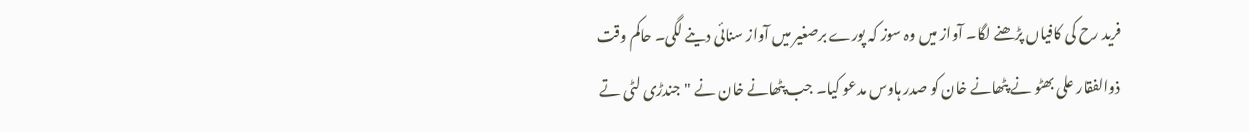فرید رح کی کافیاں پڑھنے لگا۔ آواز میں وہ سوز کہ پورے برصغیر میں آواز سنائی دینے لگی۔ حاکم وقت ذوالفقار علی بھٹو نے پٹھانے خان کو صدر ہاوس مدعو کیا۔ جب پٹھانے خان نے "جندڑی لٹی تے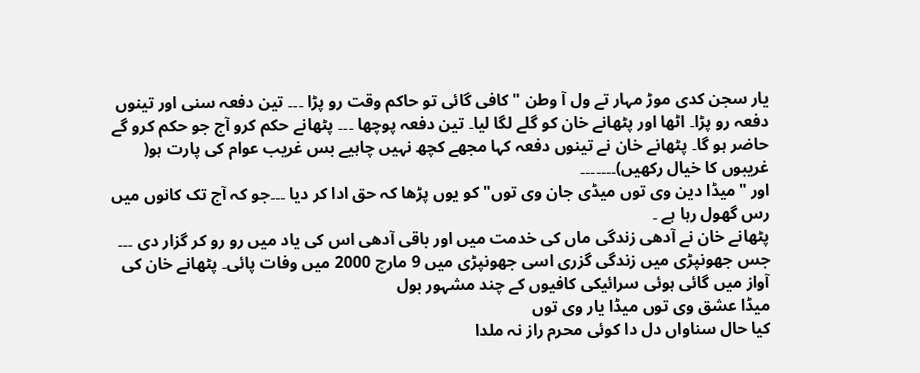یار سجن کدی موڑ مہار تے ول آ وطن " کافی گائی تو حاکم وقت رو پڑا ۔۔۔ تین دفعہ سنی اور تینوں دفعہ رو پڑا۔ اٹھا اور پٹھانے خان کو گلے لگا لیا۔ تین دفعہ پوچھا ۔۔۔ پٹھانے حکم کرو آج جو حکم کرو گے حاضر ہو گا۔ پٹھانے خان نے تینوں دفعہ کہا مجھے کچھ نہیں چاہیے بس غریب عوام کی پارت ہو( غریبوں کا خیال رکھیں)۔۔۔۔۔۔۔
اور "میڈا دین وی توں میڈی جان وی توں" کو یوں پڑھا کہ حق ادا کر دیا ۔۔۔جو کہ آج تک کانوں میں رس گھول رہا ہے ۔
پٹھانے خان نے آدھی زندگی ماں کی خدمت میں اور باقی آدھی اس کی یاد میں رو رو کر گزار دی ۔۔۔ جس جھونپڑی میں زندگی گزری اسی جھونپڑی میں 9 مارچ 2000 میں وفات پائی۔ پٹھانے خان کی آواز میں گائی ہوئی سرائیکی کافیوں کے چند مشہور بول
میڈا عشق وی توں میڈا یار وی توں
کیا حال سناواں دل دا کوئی محرم راز نہ ملدا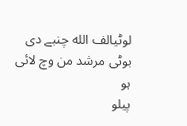لوٹیالف الله چنبے دی بوٹی مرشد من وچ لائی ہو
پیلو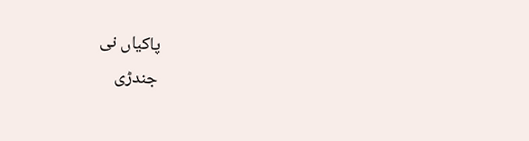پاکیاں نی
جندڑی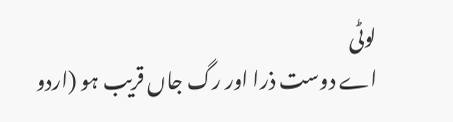لوٹی
اے دوست ذرا اور رگ جاں قریب ہو (اردو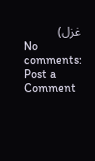غزل)
No comments:
Post a Comment